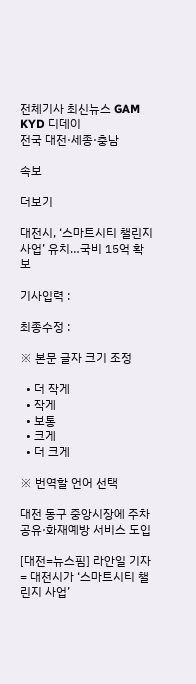전체기사 최신뉴스 GAM
KYD 디데이
전국 대전·세종·충남

속보

더보기

대전시, ‘스마트시티 챌린지 사업’ 유치…국비 15억 확보

기사입력 :

최종수정 :

※ 본문 글자 크기 조정

  • 더 작게
  • 작게
  • 보통
  • 크게
  • 더 크게

※ 번역할 언어 선택

대전 동구 중앙시장에 주차공유·화재예방 서비스 도입

[대전=뉴스핌] 라안일 기자 = 대전시가 ‘스마트시티 챌린지 사업’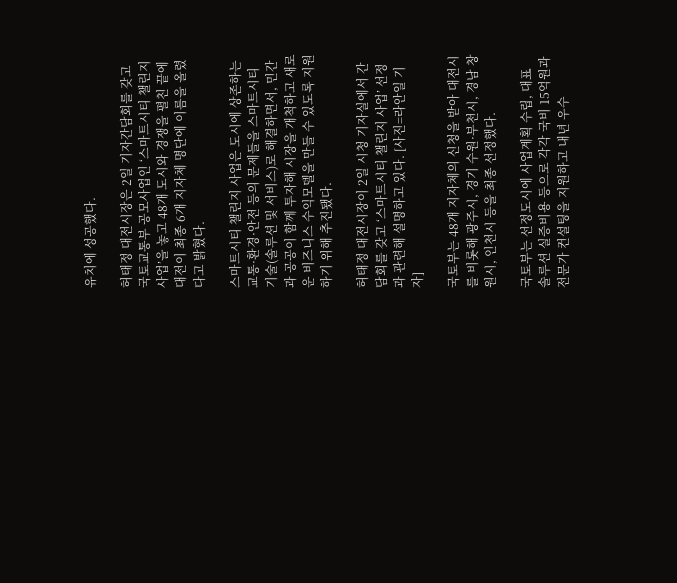유치에 성공했다.

허태정 대전시장은 2일 기자간담회를 갖고 국토교통부 공모사업인 ‘스마트시티 챌린지 사업’을 놓고 48개 도시와 경쟁을 펼친 끝에 대전이 최종 6개 지자체 명단에 이름을 올렸다고 밝혔다.

스마트시티 챌린지 사업은 도시에 상존하는 교통·환경·안전 등의 문제들을 스마트시티 기술(솔루션 및 서비스)로 해결하면서, 민간과 공공이 함께 투자해 시장을 개척하고 새로운 비즈니스 수익모델을 만들 수 있도록 지원하기 위해 추진됐다.

허태정 대전시장이 2일 시청 기자실에서 간담회를 갖고 ‘스마트시티 챌린지 사업’ 선정과 관련해 설명하고 있다. [사진=라안일 기자]

국토부는 48개 지자체의 신청을 받아 대전시를 비롯해 광주시, 경기 수원·부천시, 경남 창원시, 인천시 등을 최종 선정했다.

국토부는 선정도시에 사업계획 수립, 대표 솔루션 실증비용 등으로 각각 국비 15억원과 전문가 컨설팅을 지원하고 내년 우수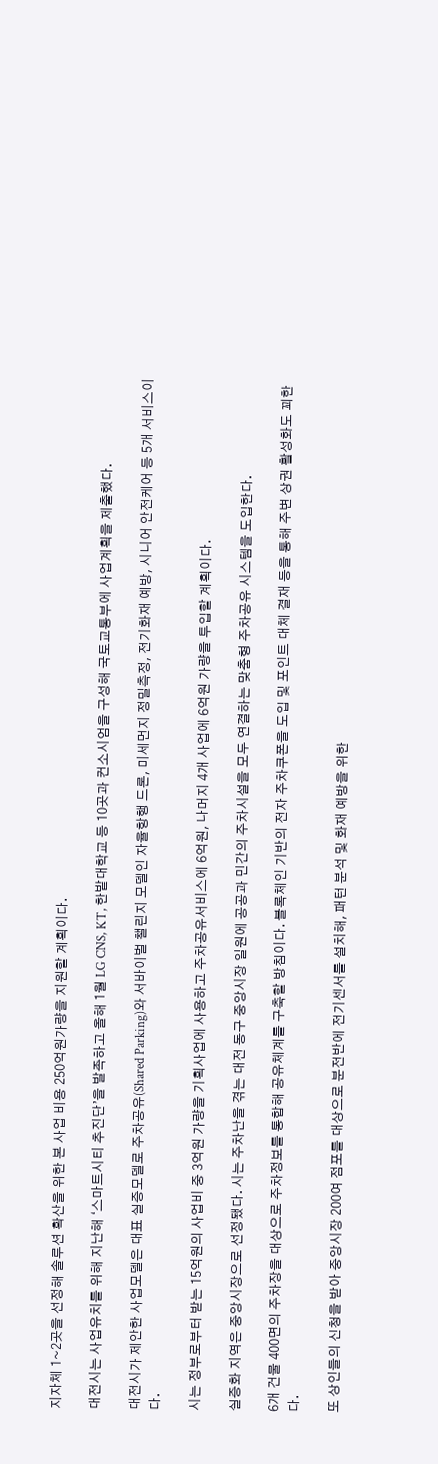지자체 1~2곳을 선정해 솔루션 확산을 위한 본 사업 비용 250억원가량을 지원할 계획이다.

대전시는 사업유치를 위해 지난해 ‘스마트시티 추진단’을 발족하고 올해 1월 LG CNS, KT, 한밭대학교 등 10곳과 컨소시엄을 구성해 국토교통부에 사업계획을 제출했다.

대전시가 제안한 사업모델은 대표 실증모델로 주차공유(Shared Parking)와 서바이벌 챌린지 모델인 자율항행 드론, 미세먼지 정밀측정, 전기화재 예방, 시니어 안전케어 등 5개 서비스이다.

시는 정부로부터 받는 15억원의 사업비 중 3억원 가량을 기획사업에 사용하고 주차공유서비스에 6억원, 나머지 4개 사업에 6억원 가량을 투입할 계획이다.

실증화 지역은 중앙시장으로 선정됐다. 시는 주차난을 겪는 대전 동구 중앙시장 일원에 공공과 민간의 주차시설을 모두 연결하는 맞춤형 주차공유 시스템을 도입한다.

6개 건물 400면의 주차장을 대상으로 주차정보를 통합해 공유체계를 구축할 방침이다. 블록체인 기반의 전자 주차쿠폰을 도입 및 포인트 대체 결재 등을 통해 주변 상권 활성화도 꾀한다.

또 상인들의 신청을 받아 중앙시장 200여 점포를 대상으로 분전반에 전기센서를 설치해, 패턴 분석 및 화재 예방을 위한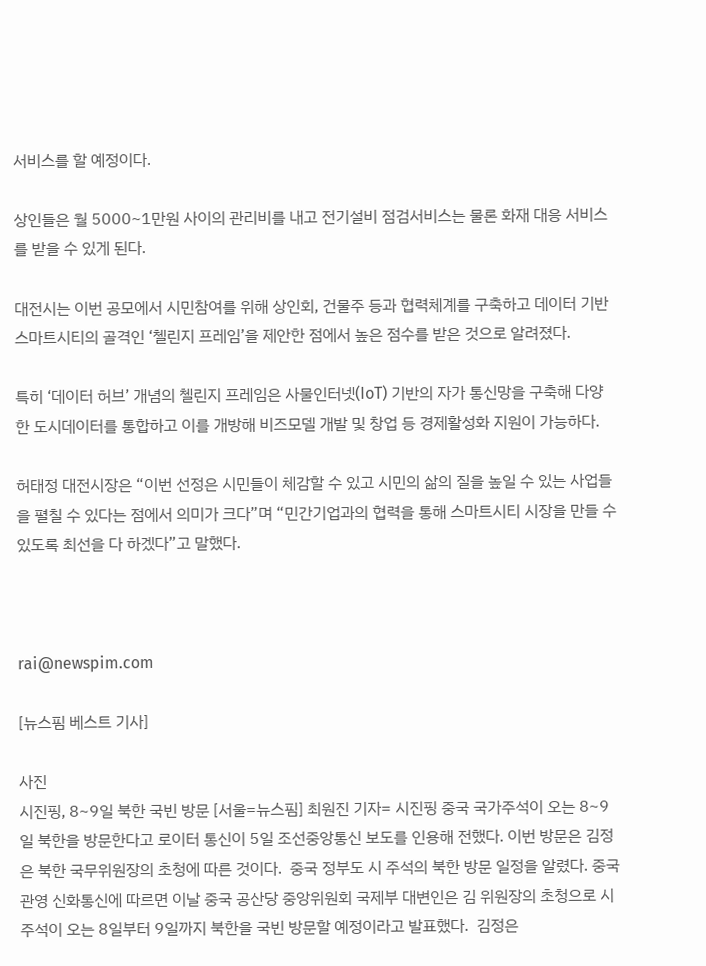서비스를 할 예정이다.

상인들은 월 5000~1만원 사이의 관리비를 내고 전기설비 점검서비스는 물론 화재 대응 서비스를 받을 수 있게 된다.

대전시는 이번 공모에서 시민참여를 위해 상인회, 건물주 등과 협력체계를 구축하고 데이터 기반 스마트시티의 골격인 ‘첼린지 프레임’을 제안한 점에서 높은 점수를 받은 것으로 알려졌다.

특히 ‘데이터 허브’ 개념의 첼린지 프레임은 사물인터넷(IoT) 기반의 자가 통신망을 구축해 다양한 도시데이터를 통합하고 이를 개방해 비즈모델 개발 및 창업 등 경제활성화 지원이 가능하다.

허태정 대전시장은 “이번 선정은 시민들이 체감할 수 있고 시민의 삶의 질을 높일 수 있는 사업들을 펼칠 수 있다는 점에서 의미가 크다”며 “민간기업과의 협력을 통해 스마트시티 시장을 만들 수 있도록 최선을 다 하겠다”고 말했다.



rai@newspim.com

[뉴스핌 베스트 기사]

사진
시진핑, 8~9일 북한 국빈 방문 [서울=뉴스핌] 최원진 기자= 시진핑 중국 국가주석이 오는 8~9일 북한을 방문한다고 로이터 통신이 5일 조선중앙통신 보도를 인용해 전했다. 이번 방문은 김정은 북한 국무위원장의 초청에 따른 것이다.  중국 정부도 시 주석의 북한 방문 일정을 알렸다. 중국 관영 신화통신에 따르면 이날 중국 공산당 중앙위원회 국제부 대변인은 김 위원장의 초청으로 시 주석이 오는 8일부터 9일까지 북한을 국빈 방문할 예정이라고 발표했다.  김정은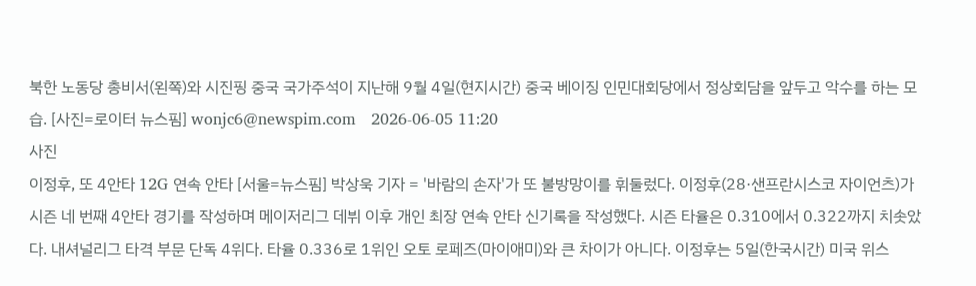북한 노동당 총비서(왼쪽)와 시진핑 중국 국가주석이 지난해 9월 4일(현지시간) 중국 베이징 인민대회당에서 정상회담을 앞두고 악수를 하는 모습. [사진=로이터 뉴스핌] wonjc6@newspim.com   2026-06-05 11:20
사진
이정후, 또 4안타 12G 연속 안타 [서울=뉴스핌] 박상욱 기자 = '바람의 손자'가 또 불방망이를 휘둘렀다. 이정후(28·샌프란시스코 자이언츠)가 시즌 네 번째 4안타 경기를 작성하며 메이저리그 데뷔 이후 개인 최장 연속 안타 신기록을 작성했다. 시즌 타율은 0.310에서 0.322까지 치솟았다. 내셔널리그 타격 부문 단독 4위다. 타율 0.336로 1위인 오토 로페즈(마이애미)와 큰 차이가 아니다. 이정후는 5일(한국시간) 미국 위스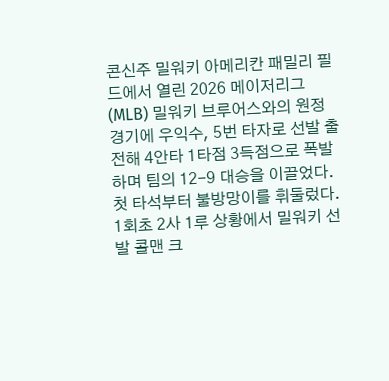콘신주 밀워키 아메리칸 패밀리 필드에서 열린 2026 메이저리그(MLB) 밀워키 브루어스와의 원정 경기에 우익수, 5번 타자로 선발 출전해 4안타 1타점 3득점으로 폭발하며 팀의 12-9 대승을 이끌었다. 첫 타석부터 불방망이를 휘둘렀다. 1회초 2사 1루 상황에서 밀워키 선발 콜맨 크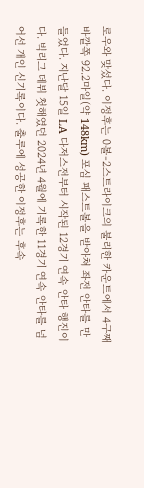로우와 맞섰다. 이정후는 0볼-2스트라이크의 불리한 카운트에서 4구째 바깥쪽 92.2마일(약 148km) 포심 패스트볼을 받아쳐 좌전 안타를 만들었다. 지난달 15일 LA 다저스전부터 시작된 12경기 연속 안타 행진이다. 빅리그 데뷔 첫해였던 2024년 4월에 기록한 11경기 연속 안타를 넘어선 개인 신기록이다. 출루에 성공한 이정후는 후속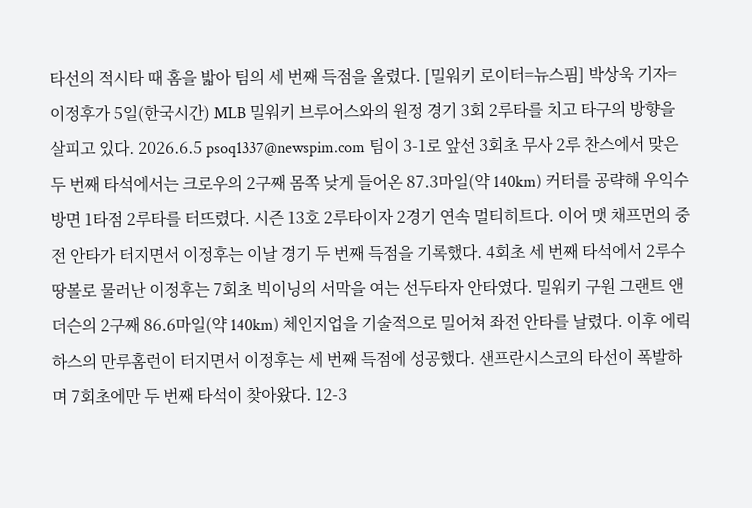타선의 적시타 때 홈을 밟아 팀의 세 번째 득점을 올렸다. [밀워키 로이터=뉴스핌] 박상욱 기자= 이정후가 5일(한국시간) MLB 밀워키 브루어스와의 원정 경기 3회 2루타를 치고 타구의 방향을 살피고 있다. 2026.6.5 psoq1337@newspim.com 팀이 3-1로 앞선 3회초 무사 2루 찬스에서 맞은 두 번째 타석에서는 크로우의 2구째 몸쪽 낮게 들어온 87.3마일(약 140km) 커터를 공략해 우익수 방면 1타점 2루타를 터뜨렸다. 시즌 13호 2루타이자 2경기 연속 멀티히트다. 이어 맷 채프먼의 중전 안타가 터지면서 이정후는 이날 경기 두 번째 득점을 기록했다. 4회초 세 번째 타석에서 2루수 땅볼로 물러난 이정후는 7회초 빅이닝의 서막을 여는 선두타자 안타였다. 밀워키 구원 그랜트 앤더슨의 2구째 86.6마일(약 140km) 체인지업을 기술적으로 밀어쳐 좌전 안타를 날렸다. 이후 에릭 하스의 만루홈런이 터지면서 이정후는 세 번째 득점에 성공했다. 샌프란시스코의 타선이 폭발하며 7회초에만 두 번째 타석이 찾아왔다. 12-3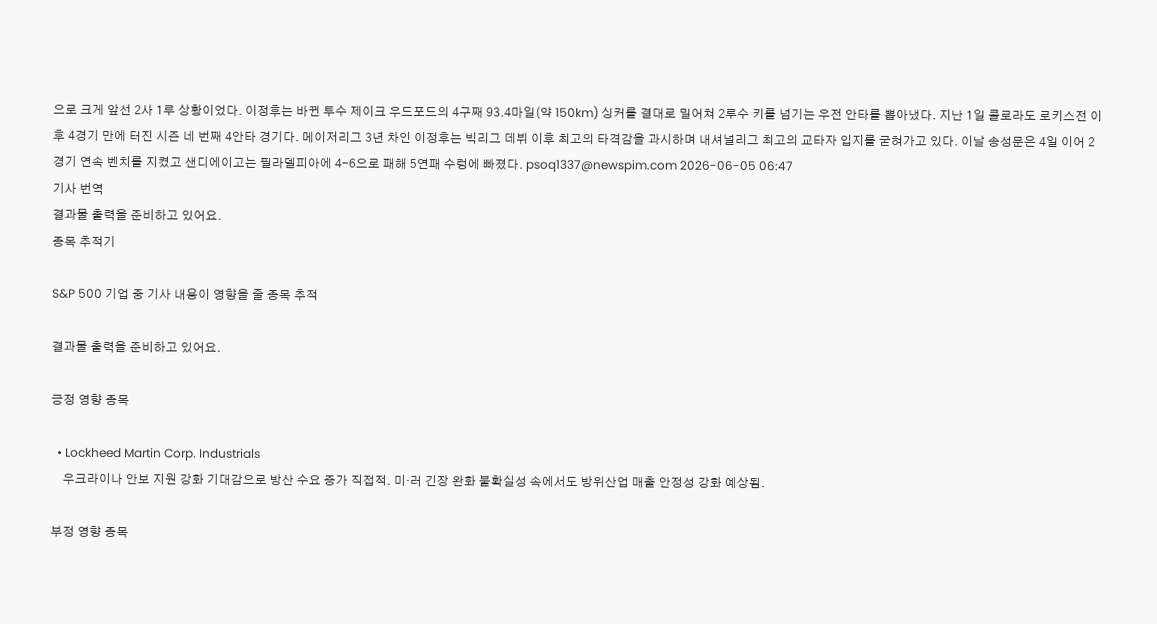으로 크게 앞선 2사 1루 상황이었다. 이정후는 바뀐 투수 제이크 우드포드의 4구째 93.4마일(약 150km) 싱커를 결대로 밀어쳐 2루수 키를 넘기는 우전 안타를 뽑아냈다. 지난 1일 콜로라도 로키스전 이후 4경기 만에 터진 시즌 네 번째 4안타 경기다. 메이저리그 3년 차인 이정후는 빅리그 데뷔 이후 최고의 타격감을 과시하며 내셔널리그 최고의 교타자 입지를 굳혀가고 있다. 이날 송성문은 4일 이어 2경기 연속 벤치를 지켰고 샌디에이고는 필라델피아에 4-6으로 패해 5연패 수렁에 빠졌다. psoq1337@newspim.com 2026-06-05 06:47
기사 번역
결과물 출력을 준비하고 있어요.
종목 추적기

S&P 500 기업 중 기사 내용이 영향을 줄 종목 추적

결과물 출력을 준비하고 있어요.

긍정 영향 종목

  • Lockheed Martin Corp. Industrials
    우크라이나 안보 지원 강화 기대감으로 방산 수요 증가 직접적. 미·러 긴장 완화 불확실성 속에서도 방위산업 매출 안정성 강화 예상됨.

부정 영향 종목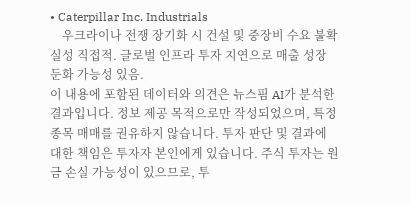• Caterpillar Inc. Industrials
    우크라이나 전쟁 장기화 시 건설 및 중장비 수요 불확실성 직접적. 글로벌 인프라 투자 지연으로 매출 성장 둔화 가능성 있음.
이 내용에 포함된 데이터와 의견은 뉴스핌 AI가 분석한 결과입니다. 정보 제공 목적으로만 작성되었으며, 특정 종목 매매를 권유하지 않습니다. 투자 판단 및 결과에 대한 책임은 투자자 본인에게 있습니다. 주식 투자는 원금 손실 가능성이 있으므로, 투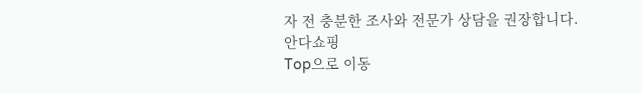자 전 충분한 조사와 전문가 상담을 권장합니다.
안다쇼핑
Top으로 이동